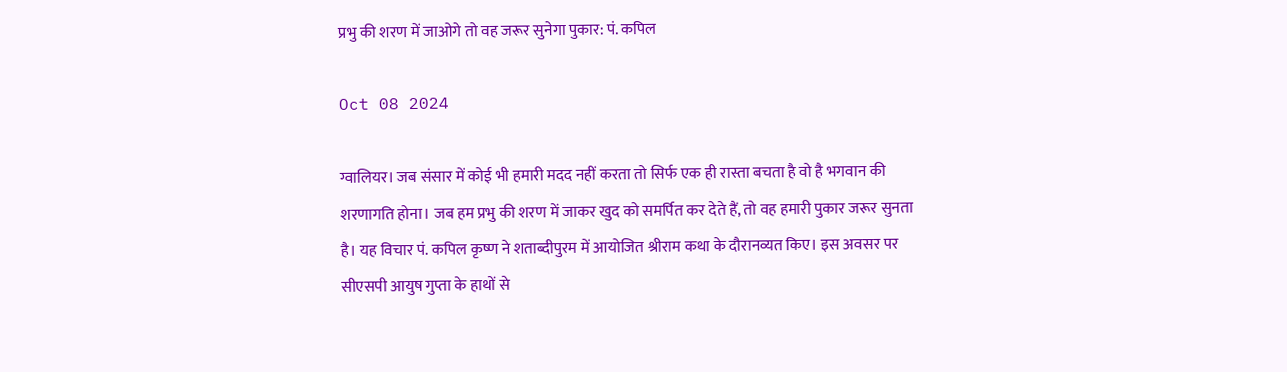प्रभु की शरण में जाओगे तो वह जरूर सुनेगा पुकार: पं. कपिल

Oct 08 2024

ग्वालियर। जब संसार में कोई भी हमारी मदद नहीं करता तो सिर्फ एक ही रास्ता बचता है वो है भगवान की शरणागति होना। जब हम प्रभु की शरण में जाकर खुद को समर्पित कर देते हैं, तो वह हमारी पुकार जरूर सुनता है। यह विचार पं. कपिल कृष्ण ने शताब्दीपुरम में आयोजित श्रीराम कथा के दौरानव्यत किए। इस अवसर पर सीएसपी आयुष गुप्ता के हाथों से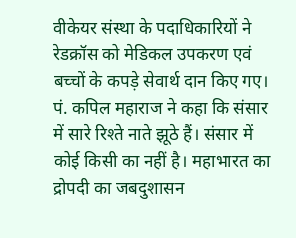वीकेयर संस्था के पदाधिकारियों ने रेडक्रॉस को मेडिकल उपकरण एवं बच्चों के कपड़े सेवार्थ दान किए गए।
पं. कपिल महाराज ने कहा कि संसार में सारे रिश्ते नाते झूठे हैं। संसार में कोई किसी का नहीं है। महाभारत का द्रोपदी का जबदुशासन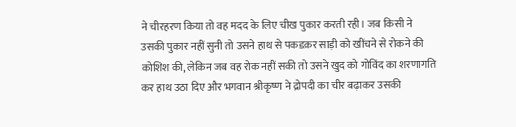ने चीरहरण किया तो वह मदद के लिए चीख पुकार करती रही। जब किसी ने उसकी पुकार नहीं सुनी तो उसने हाथ से पकडक़र साड़ी को खींचने से रोकने की कोशिश की, लेकिन जब वह रोक नहीं सकी तो उसने खुद को गोविंद का शरणागति कर हाथ उठा दिए और भगवान श्रीकृष्ण ने द्रोपदी का चीर बढ़ाकर उसकी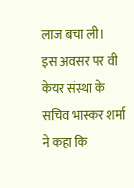लाज बचा ली।
इस अवसर पर वी केयर संस्था के सचिव भास्कर शर्मा ने कहा कि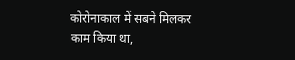कोरोनाकाल में सबने मिलकर काम किया था,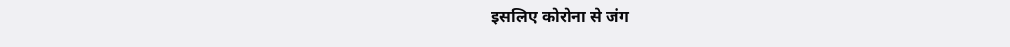इसलिए कोरोना से जंग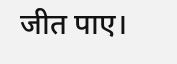जीत पाए।